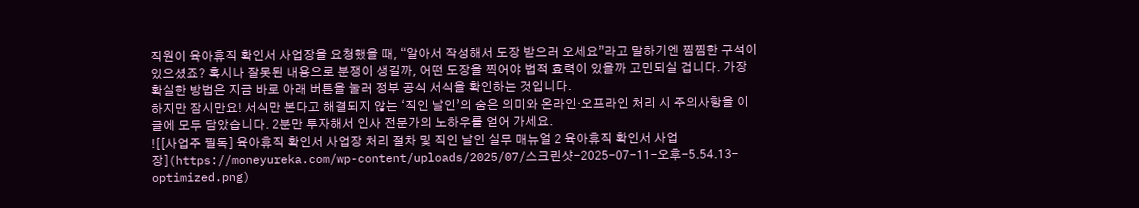직원이 육아휴직 확인서 사업장을 요청했을 때, “알아서 작성해서 도장 받으러 오세요”라고 말하기엔 찜찜한 구석이 있으셨죠? 혹시나 잘못된 내용으로 분쟁이 생길까, 어떤 도장을 찍어야 법적 효력이 있을까 고민되실 겁니다. 가장 확실한 방법은 지금 바로 아래 버튼을 눌러 정부 공식 서식을 확인하는 것입니다.
하지만 잠시만요! 서식만 본다고 해결되지 않는 ‘직인 날인’의 숨은 의미와 온라인·오프라인 처리 시 주의사항을 이 글에 모두 담았습니다. 2분만 투자해서 인사 전문가의 노하우를 얻어 가세요.
![[사업주 필독] 육아휴직 확인서 사업장 처리 절차 및 직인 날인 실무 매뉴얼 2 육아휴직 확인서 사업장](https://moneyureka.com/wp-content/uploads/2025/07/스크린샷-2025-07-11-오후-5.54.13-optimized.png)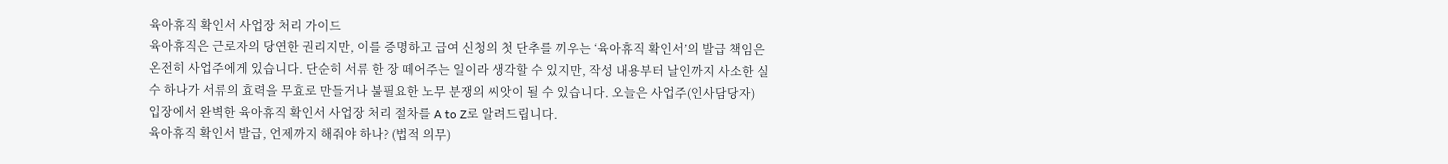육아휴직 확인서 사업장 처리 가이드
육아휴직은 근로자의 당연한 권리지만, 이를 증명하고 급여 신청의 첫 단추를 끼우는 ‘육아휴직 확인서’의 발급 책임은 온전히 사업주에게 있습니다. 단순히 서류 한 장 떼어주는 일이라 생각할 수 있지만, 작성 내용부터 날인까지 사소한 실수 하나가 서류의 효력을 무효로 만들거나 불필요한 노무 분쟁의 씨앗이 될 수 있습니다. 오늘은 사업주(인사담당자) 입장에서 완벽한 육아휴직 확인서 사업장 처리 절차를 A to Z로 알려드립니다.
육아휴직 확인서 발급, 언제까지 해줘야 하나? (법적 의무)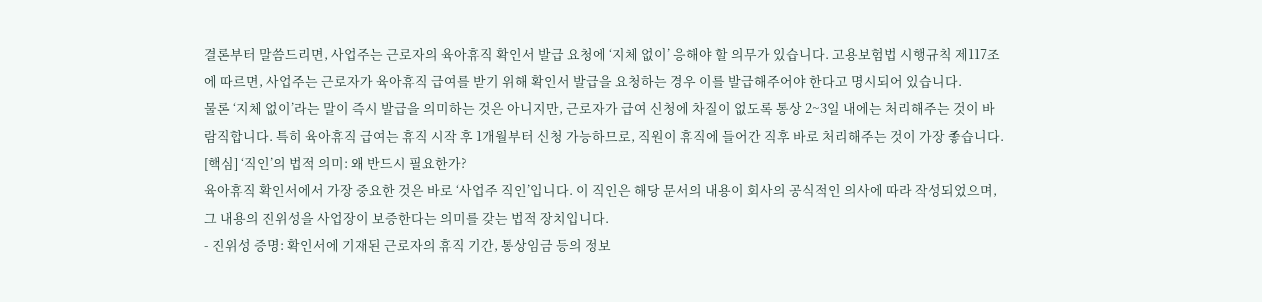결론부터 말씀드리면, 사업주는 근로자의 육아휴직 확인서 발급 요청에 ‘지체 없이’ 응해야 할 의무가 있습니다. 고용보험법 시행규칙 제117조에 따르면, 사업주는 근로자가 육아휴직 급여를 받기 위해 확인서 발급을 요청하는 경우 이를 발급해주어야 한다고 명시되어 있습니다.
물론 ‘지체 없이’라는 말이 즉시 발급을 의미하는 것은 아니지만, 근로자가 급여 신청에 차질이 없도록 통상 2~3일 내에는 처리해주는 것이 바람직합니다. 특히 육아휴직 급여는 휴직 시작 후 1개월부터 신청 가능하므로, 직원이 휴직에 들어간 직후 바로 처리해주는 것이 가장 좋습니다.
[핵심] ‘직인’의 법적 의미: 왜 반드시 필요한가?
육아휴직 확인서에서 가장 중요한 것은 바로 ‘사업주 직인’입니다. 이 직인은 해당 문서의 내용이 회사의 공식적인 의사에 따라 작성되었으며, 그 내용의 진위성을 사업장이 보증한다는 의미를 갖는 법적 장치입니다.
- 진위성 증명: 확인서에 기재된 근로자의 휴직 기간, 통상임금 등의 정보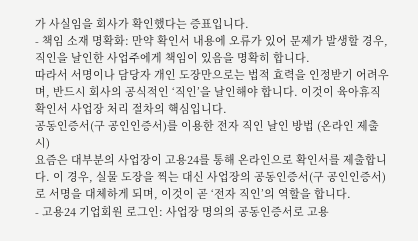가 사실임을 회사가 확인했다는 증표입니다.
- 책임 소재 명확화: 만약 확인서 내용에 오류가 있어 문제가 발생할 경우, 직인을 날인한 사업주에게 책임이 있음을 명확히 합니다.
따라서 서명이나 담당자 개인 도장만으로는 법적 효력을 인정받기 어려우며, 반드시 회사의 공식적인 ‘직인’을 날인해야 합니다. 이것이 육아휴직 확인서 사업장 처리 절차의 핵심입니다.
공동인증서(구 공인인증서)를 이용한 전자 직인 날인 방법 (온라인 제출 시)
요즘은 대부분의 사업장이 고용24를 통해 온라인으로 확인서를 제출합니다. 이 경우, 실물 도장을 찍는 대신 사업장의 공동인증서(구 공인인증서)로 서명을 대체하게 되며, 이것이 곧 ‘전자 직인’의 역할을 합니다.
- 고용24 기업회원 로그인: 사업장 명의의 공동인증서로 고용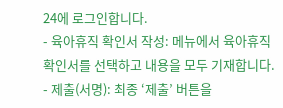24에 로그인합니다.
- 육아휴직 확인서 작성: 메뉴에서 육아휴직 확인서를 선택하고 내용을 모두 기재합니다.
- 제출(서명): 최종 ‘제출’ 버튼을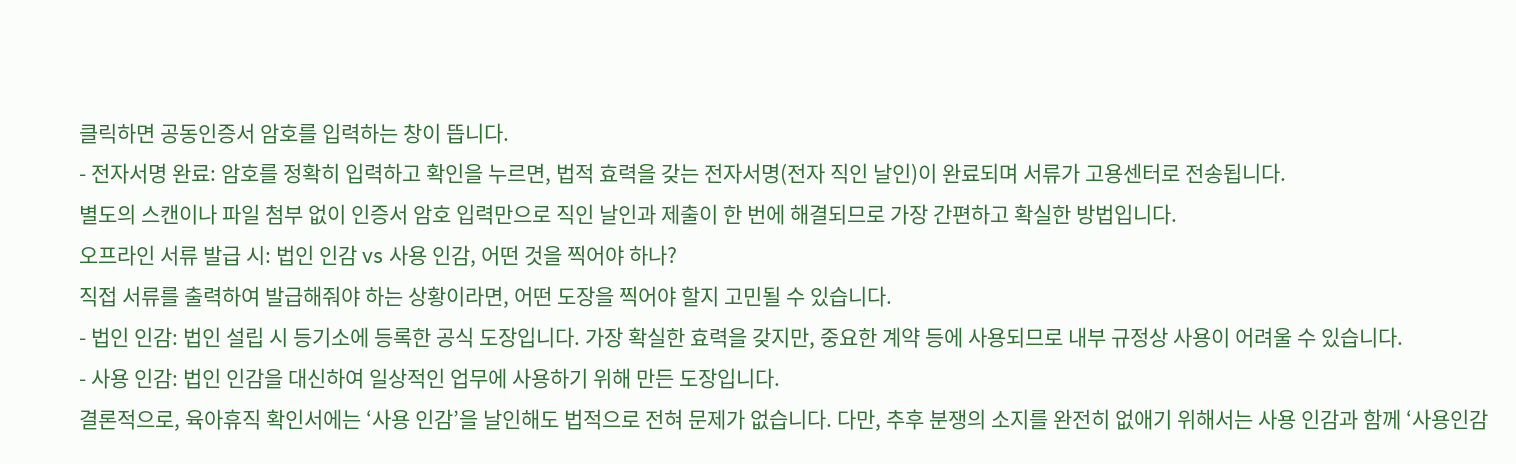클릭하면 공동인증서 암호를 입력하는 창이 뜹니다.
- 전자서명 완료: 암호를 정확히 입력하고 확인을 누르면, 법적 효력을 갖는 전자서명(전자 직인 날인)이 완료되며 서류가 고용센터로 전송됩니다.
별도의 스캔이나 파일 첨부 없이 인증서 암호 입력만으로 직인 날인과 제출이 한 번에 해결되므로 가장 간편하고 확실한 방법입니다.
오프라인 서류 발급 시: 법인 인감 vs 사용 인감, 어떤 것을 찍어야 하나?
직접 서류를 출력하여 발급해줘야 하는 상황이라면, 어떤 도장을 찍어야 할지 고민될 수 있습니다.
- 법인 인감: 법인 설립 시 등기소에 등록한 공식 도장입니다. 가장 확실한 효력을 갖지만, 중요한 계약 등에 사용되므로 내부 규정상 사용이 어려울 수 있습니다.
- 사용 인감: 법인 인감을 대신하여 일상적인 업무에 사용하기 위해 만든 도장입니다.
결론적으로, 육아휴직 확인서에는 ‘사용 인감’을 날인해도 법적으로 전혀 문제가 없습니다. 다만, 추후 분쟁의 소지를 완전히 없애기 위해서는 사용 인감과 함께 ‘사용인감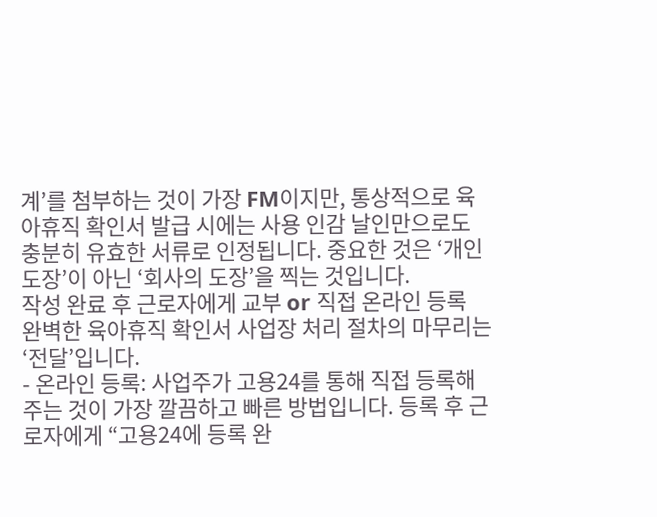계’를 첨부하는 것이 가장 FM이지만, 통상적으로 육아휴직 확인서 발급 시에는 사용 인감 날인만으로도 충분히 유효한 서류로 인정됩니다. 중요한 것은 ‘개인 도장’이 아닌 ‘회사의 도장’을 찍는 것입니다.
작성 완료 후 근로자에게 교부 or 직접 온라인 등록
완벽한 육아휴직 확인서 사업장 처리 절차의 마무리는 ‘전달’입니다.
- 온라인 등록: 사업주가 고용24를 통해 직접 등록해주는 것이 가장 깔끔하고 빠른 방법입니다. 등록 후 근로자에게 “고용24에 등록 완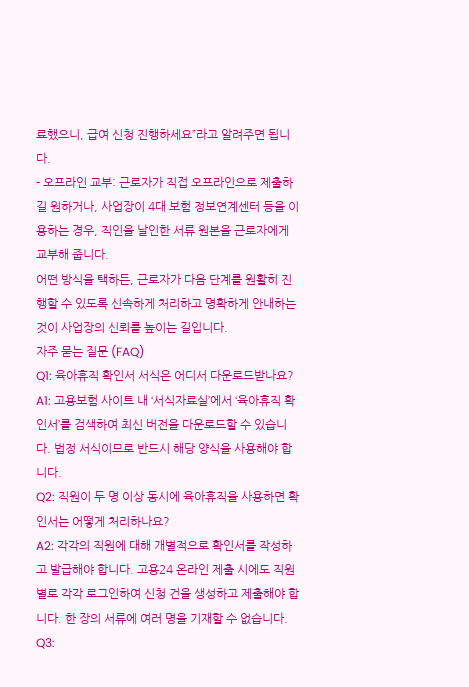료했으니, 급여 신청 진행하세요”라고 알려주면 됩니다.
- 오프라인 교부: 근로자가 직접 오프라인으로 제출하길 원하거나, 사업장이 4대 보험 정보연계센터 등을 이용하는 경우, 직인을 날인한 서류 원본을 근로자에게 교부해 줍니다.
어떤 방식을 택하든, 근로자가 다음 단계를 원활히 진행할 수 있도록 신속하게 처리하고 명확하게 안내하는 것이 사업장의 신뢰를 높이는 길입니다.
자주 묻는 질문 (FAQ)
Q1: 육아휴직 확인서 서식은 어디서 다운로드받나요?
A1: 고용보험 사이트 내 ‘서식자료실’에서 ‘육아휴직 확인서’를 검색하여 최신 버전을 다운로드할 수 있습니다. 법정 서식이므로 반드시 해당 양식을 사용해야 합니다.
Q2: 직원이 두 명 이상 동시에 육아휴직을 사용하면 확인서는 어떻게 처리하나요?
A2: 각각의 직원에 대해 개별적으로 확인서를 작성하고 발급해야 합니다. 고용24 온라인 제출 시에도 직원별로 각각 로그인하여 신청 건을 생성하고 제출해야 합니다. 한 장의 서류에 여러 명을 기재할 수 없습니다.
Q3: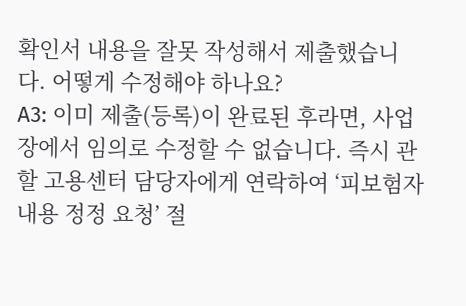확인서 내용을 잘못 작성해서 제출했습니다. 어떻게 수정해야 하나요?
A3: 이미 제출(등록)이 완료된 후라면, 사업장에서 임의로 수정할 수 없습니다. 즉시 관할 고용센터 담당자에게 연락하여 ‘피보험자 내용 정정 요청’ 절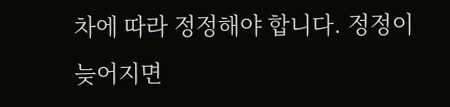차에 따라 정정해야 합니다. 정정이 늦어지면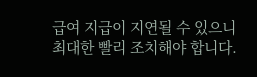급여 지급이 지연될 수 있으니 최대한 빨리 조치해야 합니다.